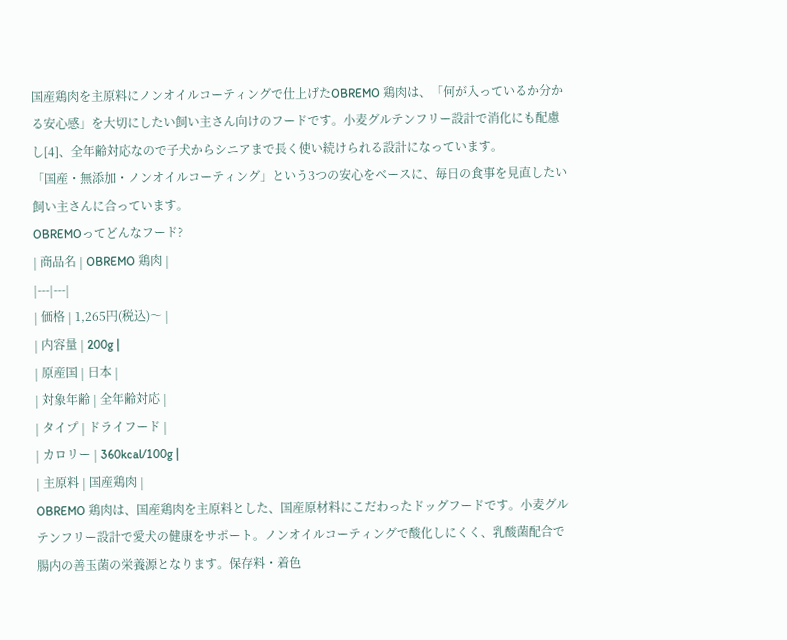国産鶏肉を主原料にノンオイルコーティングで仕上げたOBREMO 鶏肉は、「何が入っているか分かる安心感」を大切にしたい飼い主さん向けのフードです。小麦グルテンフリー設計で消化にも配慮し[4]、全年齢対応なので子犬からシニアまで長く使い続けられる設計になっています。
「国産・無添加・ノンオイルコーティング」という3つの安心をベースに、毎日の食事を見直したい飼い主さんに合っています。
OBREMOってどんなフード?
| 商品名 | OBREMO 鶏肉 |
|---|---|
| 価格 | 1,265円(税込)〜 |
| 内容量 | 200g |
| 原産国 | 日本 |
| 対象年齢 | 全年齢対応 |
| タイプ | ドライフード |
| カロリー | 360kcal/100g |
| 主原料 | 国産鶏肉 |
OBREMO 鶏肉は、国産鶏肉を主原料とした、国産原材料にこだわったドッグフードです。小麦グルテンフリー設計で愛犬の健康をサポート。ノンオイルコーティングで酸化しにくく、乳酸菌配合で腸内の善玉菌の栄養源となります。保存料・着色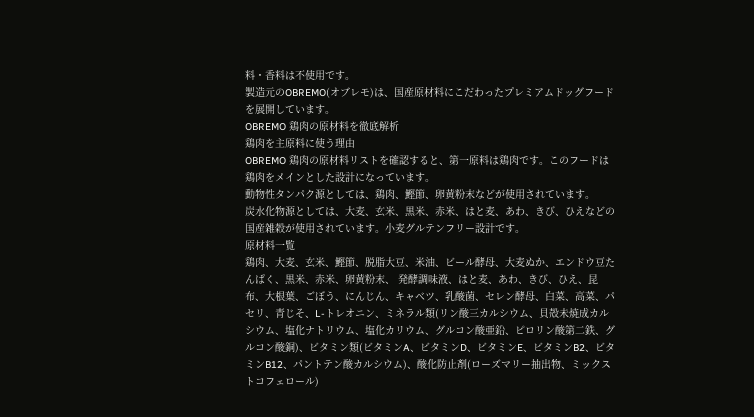料・香料は不使用です。
製造元のOBREMO(オブレモ)は、国産原材料にこだわったプレミアムドッグフードを展開しています。
OBREMO 鶏肉の原材料を徹底解析
鶏肉を主原料に使う理由
OBREMO 鶏肉の原材料リストを確認すると、第一原料は鶏肉です。このフードは鶏肉をメインとした設計になっています。
動物性タンパク源としては、鶏肉、鰹節、卵黄粉末などが使用されています。
炭水化物源としては、大麦、玄米、黒米、赤米、はと麦、あわ、きび、ひえなどの国産雑穀が使用されています。小麦グルテンフリー設計です。
原材料一覧
鶏肉、大麦、玄米、鰹節、脱脂大豆、米油、ビール酵母、大麦ぬか、エンドウ豆たんぱく、黒米、赤米、卵黄粉末、 発酵調味液、はと麦、あわ、きび、ひえ、昆布、大根葉、ごぼう、にんじん、キャベツ、乳酸菌、セレン酵母、白菜、高菜、パセリ、青じそ、L-トレオニン、ミネラル類(リン酸三カルシウム、貝殻未焼成カルシウム、塩化ナトリウム、塩化カリウム、グルコン酸亜鉛、ピロリン酸第二鉄、グルコン酸銅)、ビタミン類(ビタミンA、ビタミンD、ビタミンE、ビタミンB2、ビタミンB12、パントテン酸カルシウム)、酸化防止剤(ローズマリー抽出物、ミックストコフェロール)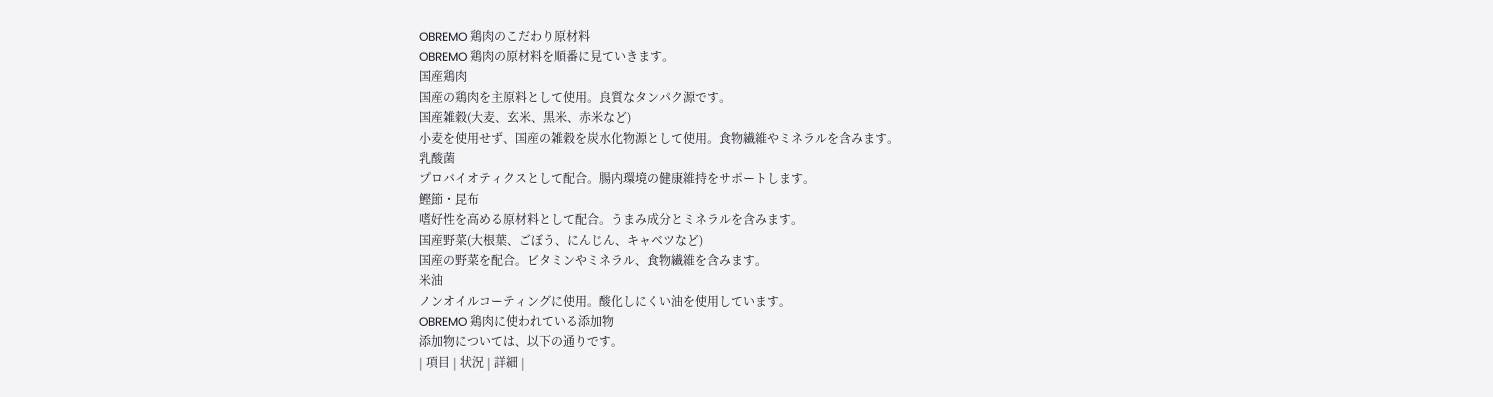OBREMO 鶏肉のこだわり原材料
OBREMO 鶏肉の原材料を順番に見ていきます。
国産鶏肉
国産の鶏肉を主原料として使用。良質なタンパク源です。
国産雑穀(大麦、玄米、黒米、赤米など)
小麦を使用せず、国産の雑穀を炭水化物源として使用。食物繊維やミネラルを含みます。
乳酸菌
プロバイオティクスとして配合。腸内環境の健康維持をサポートします。
鰹節・昆布
嗜好性を高める原材料として配合。うまみ成分とミネラルを含みます。
国産野菜(大根葉、ごぼう、にんじん、キャベツなど)
国産の野菜を配合。ビタミンやミネラル、食物繊維を含みます。
米油
ノンオイルコーティングに使用。酸化しにくい油を使用しています。
OBREMO 鶏肉に使われている添加物
添加物については、以下の通りです。
| 項目 | 状況 | 詳細 |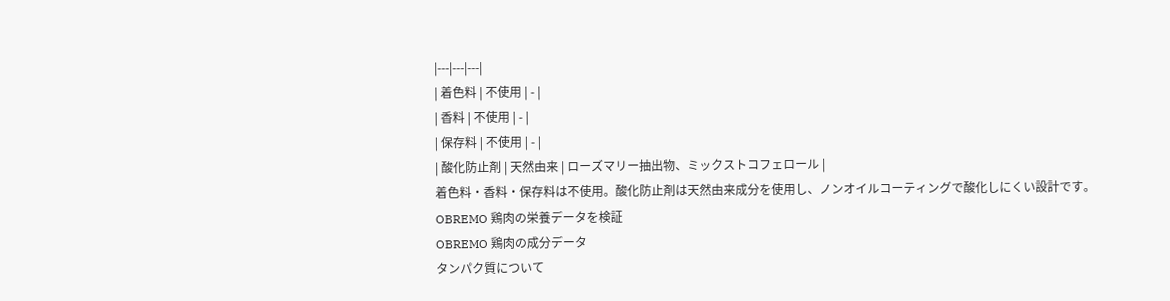|---|---|---|
| 着色料 | 不使用 | - |
| 香料 | 不使用 | - |
| 保存料 | 不使用 | - |
| 酸化防止剤 | 天然由来 | ローズマリー抽出物、ミックストコフェロール |
着色料・香料・保存料は不使用。酸化防止剤は天然由来成分を使用し、ノンオイルコーティングで酸化しにくい設計です。
OBREMO 鶏肉の栄養データを検証
OBREMO 鶏肉の成分データ
タンパク質について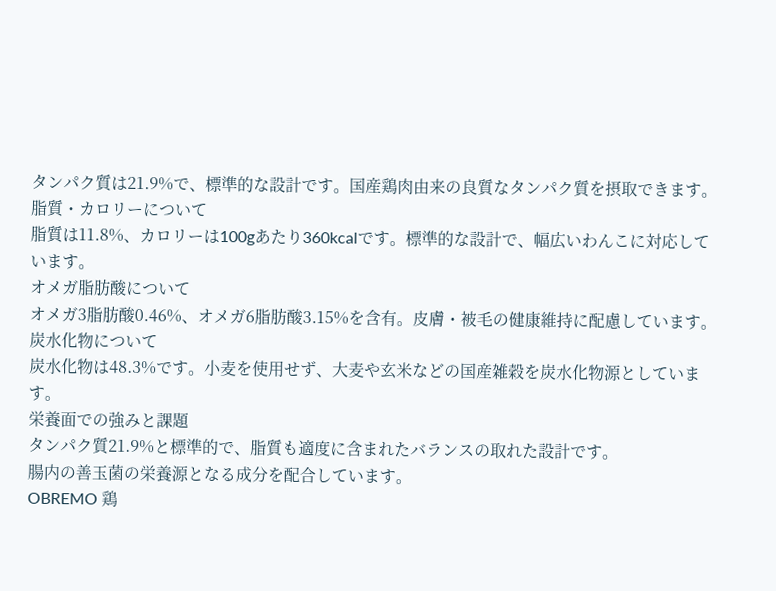タンパク質は21.9%で、標準的な設計です。国産鶏肉由来の良質なタンパク質を摂取できます。
脂質・カロリーについて
脂質は11.8%、カロリーは100gあたり360kcalです。標準的な設計で、幅広いわんこに対応しています。
オメガ脂肪酸について
オメガ3脂肪酸0.46%、オメガ6脂肪酸3.15%を含有。皮膚・被毛の健康維持に配慮しています。
炭水化物について
炭水化物は48.3%です。小麦を使用せず、大麦や玄米などの国産雑穀を炭水化物源としています。
栄養面での強みと課題
タンパク質21.9%と標準的で、脂質も適度に含まれたバランスの取れた設計です。
腸内の善玉菌の栄養源となる成分を配合しています。
OBREMO 鶏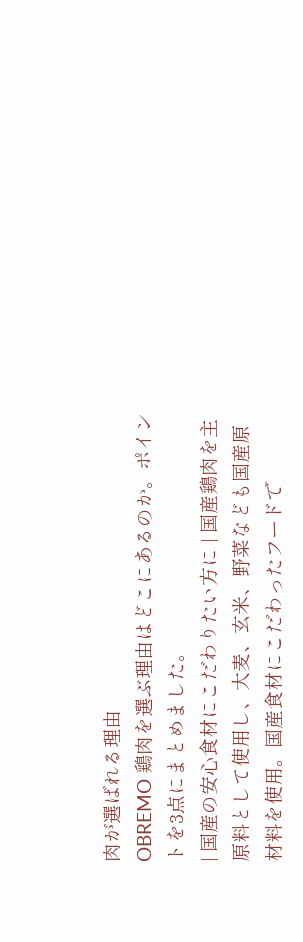肉が選ばれる理由
OBREMO 鶏肉を選ぶ理由はどこにあるのか。ポイントを3点にまとめました。
| 国産の安心食材にこだわりたい方に | 国産鶏肉を主原料として使用し、大麦、玄米、野菜なども国産原材料を使用。国産食材にこだわったフードで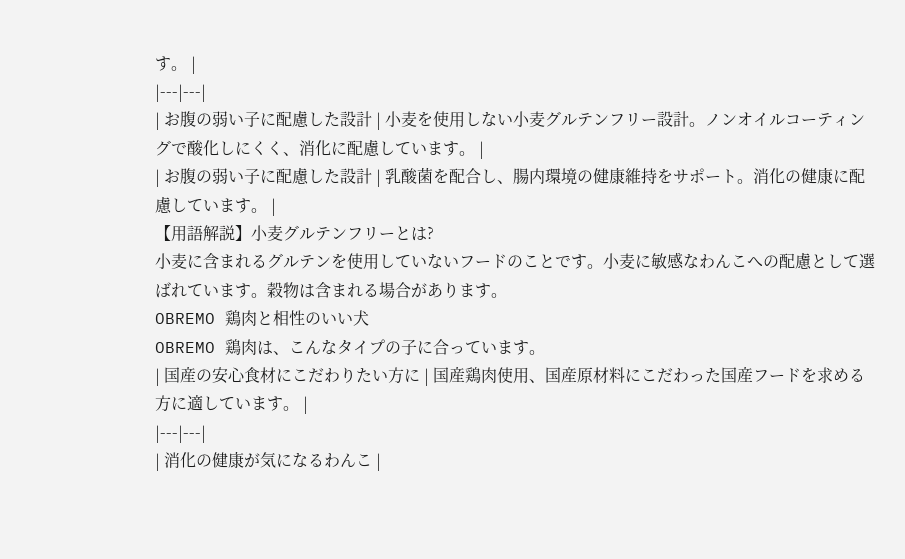す。 |
|---|---|
| お腹の弱い子に配慮した設計 | 小麦を使用しない小麦グルテンフリー設計。ノンオイルコーティングで酸化しにくく、消化に配慮しています。 |
| お腹の弱い子に配慮した設計 | 乳酸菌を配合し、腸内環境の健康維持をサポート。消化の健康に配慮しています。 |
【用語解説】小麦グルテンフリーとは?
小麦に含まれるグルテンを使用していないフードのことです。小麦に敏感なわんこへの配慮として選ばれています。穀物は含まれる場合があります。
OBREMO 鶏肉と相性のいい犬
OBREMO 鶏肉は、こんなタイプの子に合っています。
| 国産の安心食材にこだわりたい方に | 国産鶏肉使用、国産原材料にこだわった国産フードを求める方に適しています。 |
|---|---|
| 消化の健康が気になるわんこ |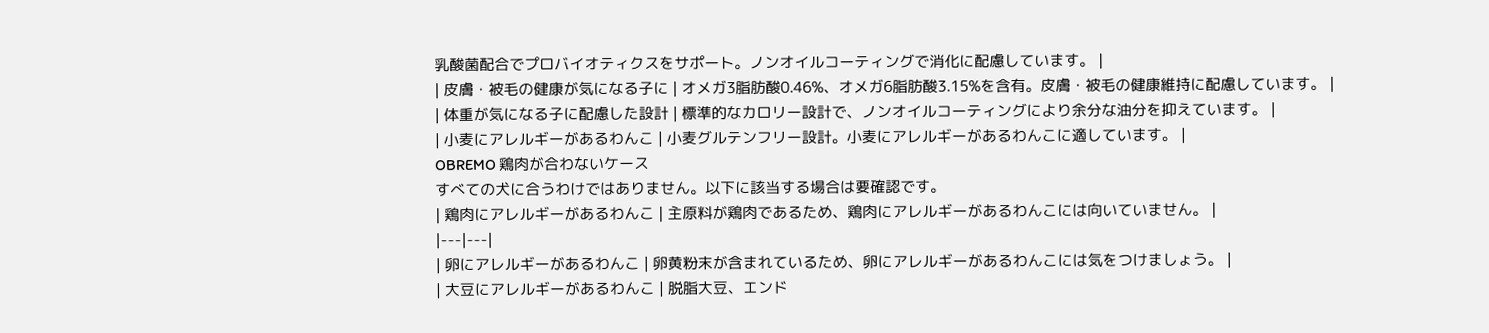乳酸菌配合でプロバイオティクスをサポート。ノンオイルコーティングで消化に配慮しています。 |
| 皮膚・被毛の健康が気になる子に | オメガ3脂肪酸0.46%、オメガ6脂肪酸3.15%を含有。皮膚・被毛の健康維持に配慮しています。 |
| 体重が気になる子に配慮した設計 | 標準的なカロリー設計で、ノンオイルコーティングにより余分な油分を抑えています。 |
| 小麦にアレルギーがあるわんこ | 小麦グルテンフリー設計。小麦にアレルギーがあるわんこに適しています。 |
OBREMO 鶏肉が合わないケース
すべての犬に合うわけではありません。以下に該当する場合は要確認です。
| 鶏肉にアレルギーがあるわんこ | 主原料が鶏肉であるため、鶏肉にアレルギーがあるわんこには向いていません。 |
|---|---|
| 卵にアレルギーがあるわんこ | 卵黄粉末が含まれているため、卵にアレルギーがあるわんこには気をつけましょう。 |
| 大豆にアレルギーがあるわんこ | 脱脂大豆、エンド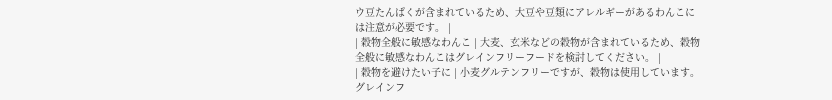ウ豆たんぱくが含まれているため、大豆や豆類にアレルギーがあるわんこには注意が必要です。 |
| 穀物全般に敏感なわんこ | 大麦、玄米などの穀物が含まれているため、穀物全般に敏感なわんこはグレインフリーフードを検討してください。 |
| 穀物を避けたい子に | 小麦グルテンフリーですが、穀物は使用しています。グレインフ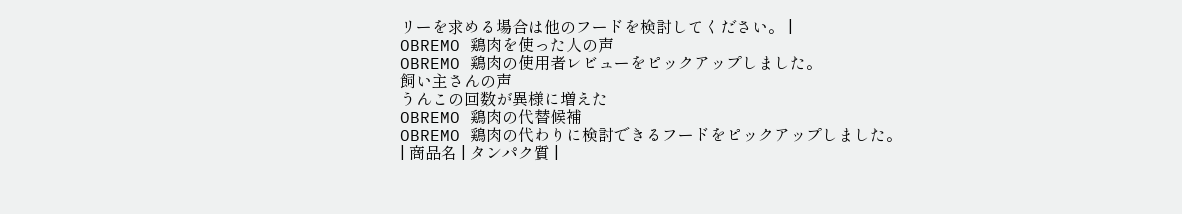リーを求める場合は他のフードを検討してください。 |
OBREMO 鶏肉を使った人の声
OBREMO 鶏肉の使用者レビューをピックアップしました。
飼い主さんの声
うんこの回数が異様に増えた
OBREMO 鶏肉の代替候補
OBREMO 鶏肉の代わりに検討できるフードをピックアップしました。
| 商品名 | タンパク質 |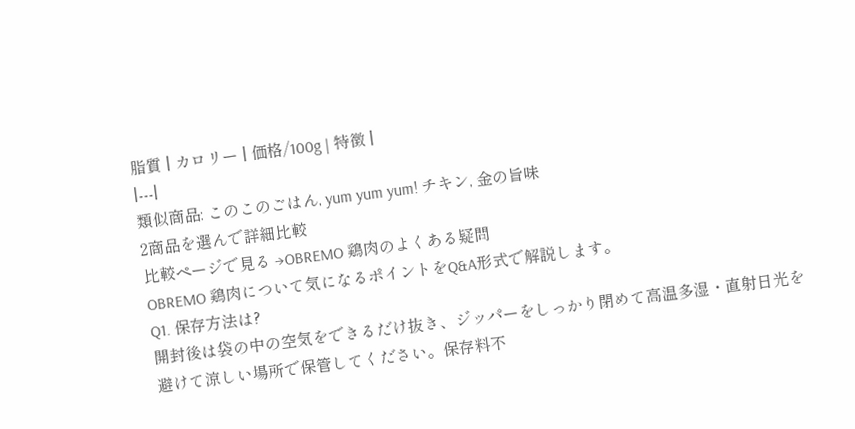脂質 | カロリー | 価格/100g | 特徴 |
|---|
類似商品: このこのごはん, yum yum yum! チキン, 金の旨味
2商品を選んで詳細比較
比較ページで見る →OBREMO 鶏肉のよくある疑問
OBREMO 鶏肉について気になるポイントをQ&A形式で解説します。
Q1. 保存方法は?
開封後は袋の中の空気をできるだけ抜き、ジッパーをしっかり閉めて高温多湿・直射日光を避けて涼しい場所で保管してください。保存料不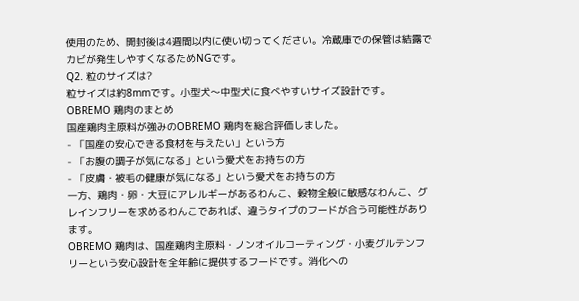使用のため、開封後は4週間以内に使い切ってください。冷蔵庫での保管は結露でカビが発生しやすくなるためNGです。
Q2. 粒のサイズは?
粒サイズは約8mmです。小型犬〜中型犬に食べやすいサイズ設計です。
OBREMO 鶏肉のまとめ
国産鶏肉主原料が強みのOBREMO 鶏肉を総合評価しました。
- 「国産の安心できる食材を与えたい」という方
- 「お腹の調子が気になる」という愛犬をお持ちの方
- 「皮膚・被毛の健康が気になる」という愛犬をお持ちの方
一方、鶏肉・卵・大豆にアレルギーがあるわんこ、穀物全般に敏感なわんこ、グレインフリーを求めるわんこであれば、違うタイプのフードが合う可能性があります。
OBREMO 鶏肉は、国産鶏肉主原料・ノンオイルコーティング・小麦グルテンフリーという安心設計を全年齢に提供するフードです。消化への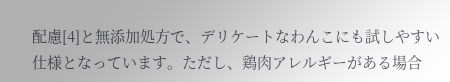配慮[4]と無添加処方で、デリケートなわんこにも試しやすい仕様となっています。ただし、鶏肉アレルギーがある場合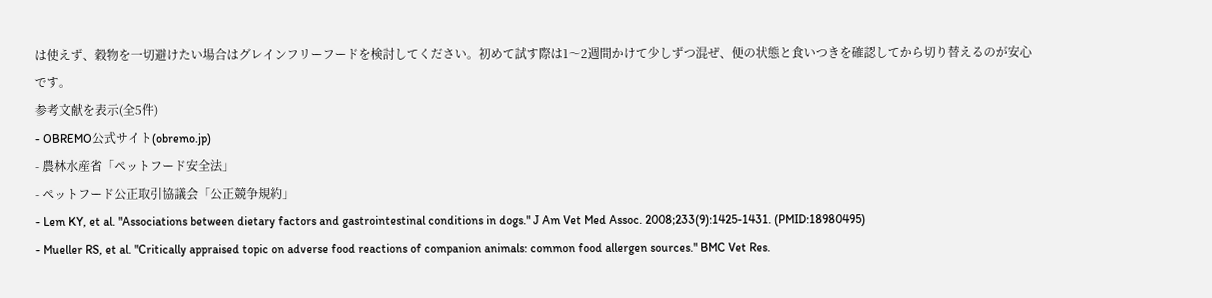は使えず、穀物を一切避けたい場合はグレインフリーフードを検討してください。初めて試す際は1〜2週間かけて少しずつ混ぜ、便の状態と食いつきを確認してから切り替えるのが安心です。
参考文献を表示(全5件)
- OBREMO公式サイト(obremo.jp)
- 農林水産省「ペットフード安全法」
- ペットフード公正取引協議会「公正競争規約」
- Lem KY, et al. "Associations between dietary factors and gastrointestinal conditions in dogs." J Am Vet Med Assoc. 2008;233(9):1425-1431. (PMID:18980495)
- Mueller RS, et al. "Critically appraised topic on adverse food reactions of companion animals: common food allergen sources." BMC Vet Res.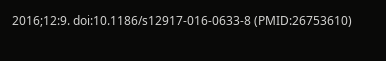2016;12:9. doi:10.1186/s12917-016-0633-8 (PMID:26753610)